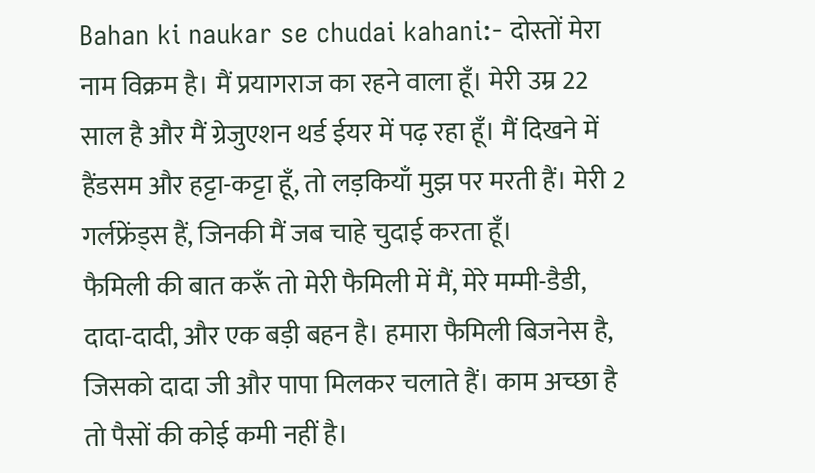Bahan ki naukar se chudai kahani:- दोस्तों मेरा नाम विक्रम है। मैं प्रयागराज का रहने वाला हूँ। मेरी उम्र 22 साल है और मैं ग्रेजुएशन थर्ड ईयर में पढ़ रहा हूँ। मैं दिखने में हैंडसम और हट्टा-कट्टा हूँ, तो लड़कियाँ मुझ पर मरती हैं। मेरी 2 गर्लफ्रेंड्स हैं, जिनकी मैं जब चाहे चुदाई करता हूँ।
फैमिली की बात करूँ तो मेरी फैमिली में मैं, मेरे मम्मी-डैडी, दादा-दादी, और एक बड़ी बहन है। हमारा फैमिली बिजनेस है, जिसको दादा जी और पापा मिलकर चलाते हैं। काम अच्छा है तो पैसों की कोई कमी नहीं है।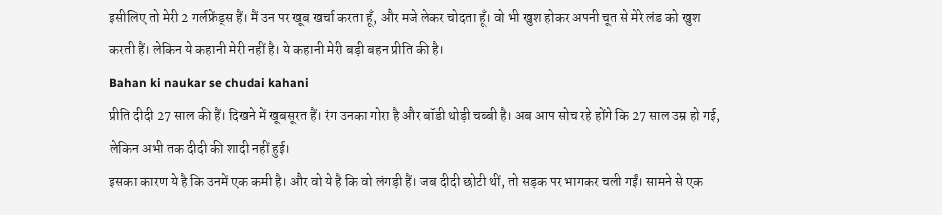इसीलिए तो मेरी 2 गर्लफ्रेंड्स हैं। मैं उन पर खूब खर्चा करता हूँ, और मजे लेकर चोदता हूँ। वो भी खुश होकर अपनी चूत से मेरे लंड को खुश करती हैं। लेकिन ये कहानी मेरी नहीं है। ये कहानी मेरी बड़ी बहन प्रीति की है।
Bahan ki naukar se chudai kahani
प्रीति दीदी 27 साल की हैं। दिखने में खूबसूरत हैं। रंग उनका गोरा है और बॉडी थोड़ी चब्बी है। अब आप सोच रहे होंगे कि 27 साल उम्र हो गई, लेकिन अभी तक दीदी की शादी नहीं हुई।
इसका कारण ये है कि उनमें एक कमी है। और वो ये है कि वो लंगड़ी हैं। जब दीदी छोटी थीं, तो सड़क पर भागकर चली गईं। सामने से एक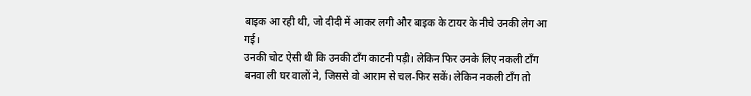बाइक आ रही थी, जो दीदी में आकर लगी और बाइक के टायर के नीचे उनकी लेग आ गई।
उनकी चोट ऐसी थी कि उनकी टाँग काटनी पड़ी। लेकिन फिर उनके लिए नकली टाँग बनवा ली घर वालों ने, जिससे वो आराम से चल-फिर सकें। लेकिन नकली टाँग तो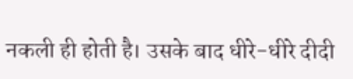नकली ही होती है। उसके बाद धीरे-धीरे दीदी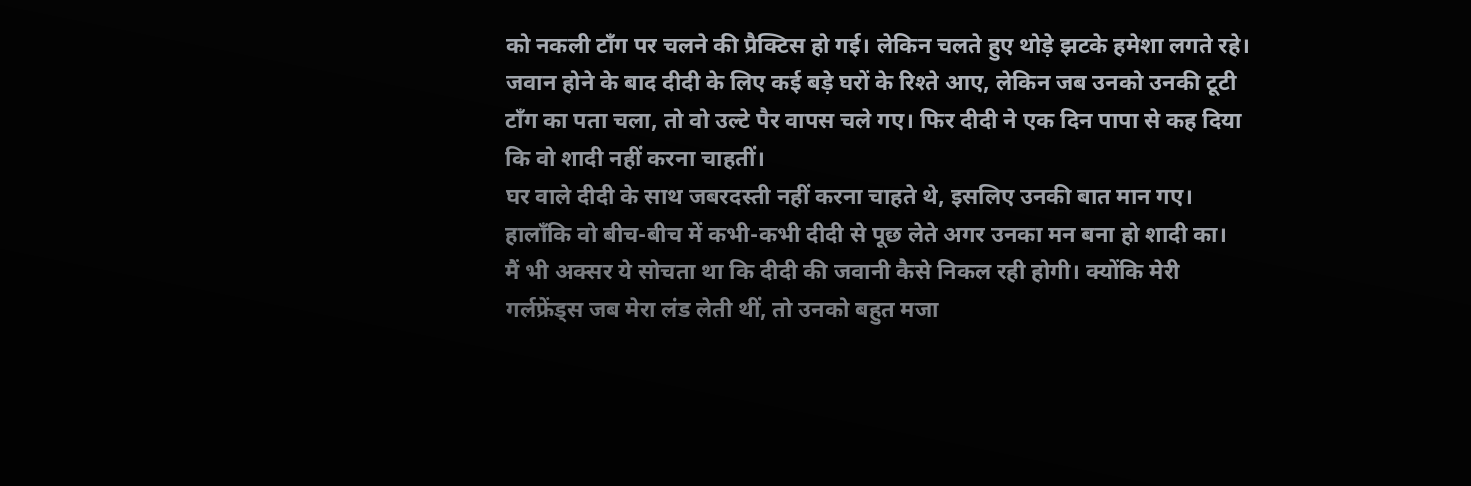को नकली टाँग पर चलने की प्रैक्टिस हो गई। लेकिन चलते हुए थोड़े झटके हमेशा लगते रहे।
जवान होने के बाद दीदी के लिए कई बड़े घरों के रिश्ते आए, लेकिन जब उनको उनकी टूटी टाँग का पता चला, तो वो उल्टे पैर वापस चले गए। फिर दीदी ने एक दिन पापा से कह दिया कि वो शादी नहीं करना चाहतीं।
घर वाले दीदी के साथ जबरदस्ती नहीं करना चाहते थे, इसलिए उनकी बात मान गए। हालाँकि वो बीच-बीच में कभी-कभी दीदी से पूछ लेते अगर उनका मन बना हो शादी का।
मैं भी अक्सर ये सोचता था कि दीदी की जवानी कैसे निकल रही होगी। क्योंकि मेरी गर्लफ्रेंड्स जब मेरा लंड लेती थीं, तो उनको बहुत मजा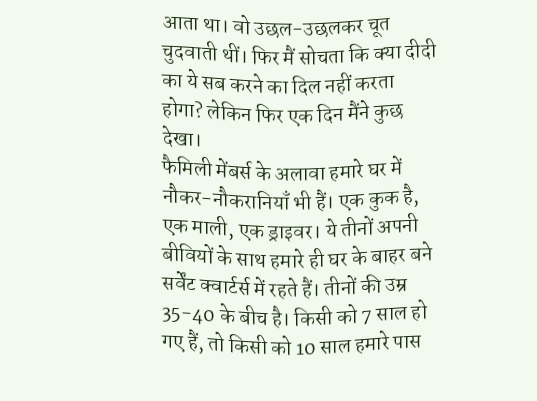आता था। वो उछल-उछलकर चूत चुदवाती थीं। फिर मैं सोचता कि क्या दीदी का ये सब करने का दिल नहीं करता होगा? लेकिन फिर एक दिन मैंने कुछ देखा।
फैमिली मेंबर्स के अलावा हमारे घर में नौकर-नौकरानियाँ भी हैं। एक कुक है, एक माली, एक ड्राइवर। ये तीनों अपनी बीवियों के साथ हमारे ही घर के बाहर बने सर्वेंट क्वार्टर्स में रहते हैं। तीनों की उम्र 35-40 के बीच है। किसी को 7 साल हो गए हैं, तो किसी को 10 साल हमारे पास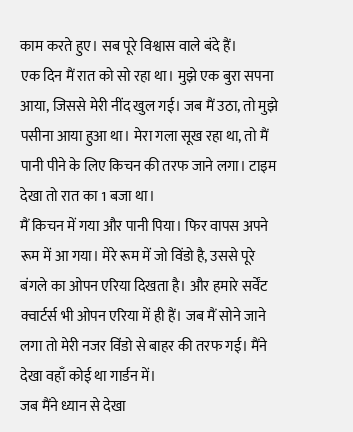काम करते हुए। सब पूरे विश्वास वाले बंदे हैं।
एक दिन मैं रात को सो रहा था। मुझे एक बुरा सपना आया, जिससे मेरी नींद खुल गई। जब मैं उठा, तो मुझे पसीना आया हुआ था। मेरा गला सूख रहा था, तो मैं पानी पीने के लिए किचन की तरफ जाने लगा। टाइम देखा तो रात का 1 बजा था।
मैं किचन में गया और पानी पिया। फिर वापस अपने रूम में आ गया। मेरे रूम में जो विंडो है, उससे पूरे बंगले का ओपन एरिया दिखता है। और हमारे सर्वेंट क्वार्टर्स भी ओपन एरिया में ही हैं। जब मैं सोने जाने लगा तो मेरी नजर विंडो से बाहर की तरफ गई। मैंने देखा वहाँ कोई था गार्डन में।
जब मैंने ध्यान से देखा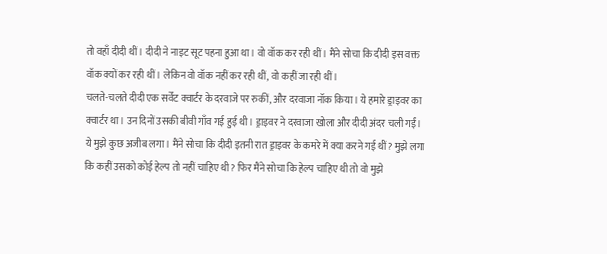तो वहाँ दीदी थीं। दीदी ने नाइट सूट पहना हुआ था। वो वॉक कर रही थीं। मैंने सोचा कि दीदी इस वक्त वॉक क्यों कर रही थीं। लेकिन वो वॉक नहीं कर रही थीं, वो कहीं जा रही थीं।
चलते-चलते दीदी एक सर्वेंट क्वार्टर के दरवाजे पर रुकीं, और दरवाजा नॉक किया। ये हमारे ड्राइवर का क्वार्टर था। उन दिनों उसकी बीवी गाँव गई हुई थी। ड्राइवर ने दरवाजा खोला और दीदी अंदर चली गईं।
ये मुझे कुछ अजीब लगा। मैंने सोचा कि दीदी इतनी रात ड्राइवर के कमरे में क्या करने गई थीं? मुझे लगा कि कहीं उसको कोई हेल्प तो नहीं चाहिए थी? फिर मैंने सोचा कि हेल्प चाहिए थी तो वो मुझे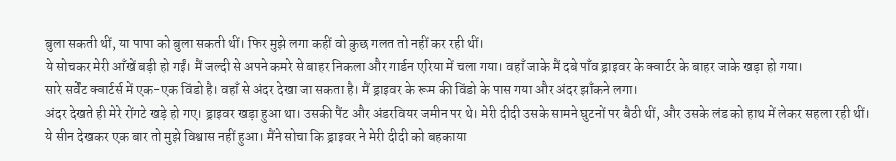बुला सकती थीं, या पापा को बुला सकती थीं। फिर मुझे लगा कहीं वो कुछ गलत तो नहीं कर रही थीं।
ये सोचकर मेरी आँखें बड़ी हो गईं। मैं जल्दी से अपने कमरे से बाहर निकला और गार्डन एरिया में चला गया। वहाँ जाके मैं दबे पाँव ड्राइवर के क्वार्टर के बाहर जाके खड़ा हो गया।
सारे सर्वेंट क्वार्टर्स में एक-एक विंडो है। वहाँ से अंदर देखा जा सकता है। मैं ड्राइवर के रूम की विंडो के पास गया और अंदर झाँकने लगा।
अंदर देखते ही मेरे रोंगटे खड़े हो गए। ड्राइवर खड़ा हुआ था। उसकी पैंट और अंडरवियर जमीन पर थे। मेरी दीदी उसके सामने घुटनों पर बैठी थीं, और उसके लंड को हाथ में लेकर सहला रही थीं।
ये सीन देखकर एक बार तो मुझे विश्वास नहीं हुआ। मैंने सोचा कि ड्राइवर ने मेरी दीदी को बहकाया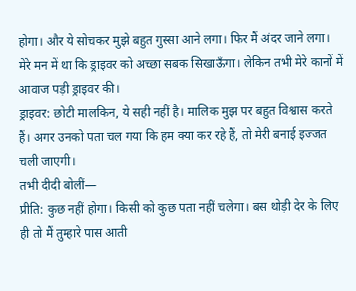होगा। और ये सोचकर मुझे बहुत गुस्सा आने लगा। फिर मैं अंदर जाने लगा। मेरे मन में था कि ड्राइवर को अच्छा सबक सिखाऊँगा। लेकिन तभी मेरे कानों में आवाज पड़ी ड्राइवर की।
ड्राइवर: छोटी मालकिन, ये सही नहीं है। मालिक मुझ पर बहुत विश्वास करते हैं। अगर उनको पता चल गया कि हम क्या कर रहे हैं, तो मेरी बनाई इज्जत चली जाएगी।
तभी दीदी बोलीं—
प्रीति: कुछ नहीं होगा। किसी को कुछ पता नहीं चलेगा। बस थोड़ी देर के लिए ही तो मैं तुम्हारे पास आती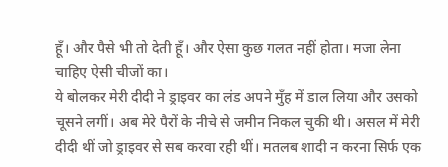हूँ। और पैसे भी तो देती हूँ। और ऐसा कुछ गलत नहीं होता। मजा लेना चाहिए ऐसी चीजों का।
ये बोलकर मेरी दीदी ने ड्राइवर का लंड अपने मुँह में डाल लिया और उसको चूसने लगीं। अब मेरे पैरों के नीचे से जमीन निकल चुकी थी। असल में मेरी दीदी थीं जो ड्राइवर से सब करवा रही थीं। मतलब शादी न करना सिर्फ एक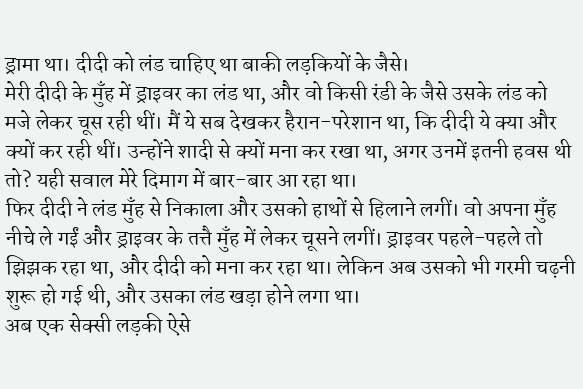ड्रामा था। दीदी को लंड चाहिए था बाकी लड़कियों के जैसे।
मेरी दीदी के मुँह में ड्राइवर का लंड था, और वो किसी रंडी के जैसे उसके लंड को मजे लेकर चूस रही थीं। मैं ये सब देखकर हैरान-परेशान था, कि दीदी ये क्या और क्यों कर रही थीं। उन्होंने शादी से क्यों मना कर रखा था, अगर उनमें इतनी हवस थी तो? यही सवाल मेरे दिमाग में बार-बार आ रहा था।
फिर दीदी ने लंड मुँह से निकाला और उसको हाथों से हिलाने लगीं। वो अपना मुँह नीचे ले गईं और ड्राइवर के तत्तै मुँह में लेकर चूसने लगीं। ड्राइवर पहले-पहले तो झिझक रहा था, और दीदी को मना कर रहा था। लेकिन अब उसको भी गरमी चढ़नी शुरू हो गई थी, और उसका लंड खड़ा होने लगा था।
अब एक सेक्सी लड़की ऐसे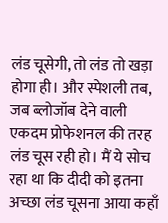लंड चूसेगी, तो लंड तो खड़ा होगा ही। और स्पेशली तब, जब ब्लोजॉब देने वाली एकदम प्रोफेशनल की तरह लंड चूस रही हो। मैं ये सोच रहा था कि दीदी को इतना अच्छा लंड चूसना आया कहाँ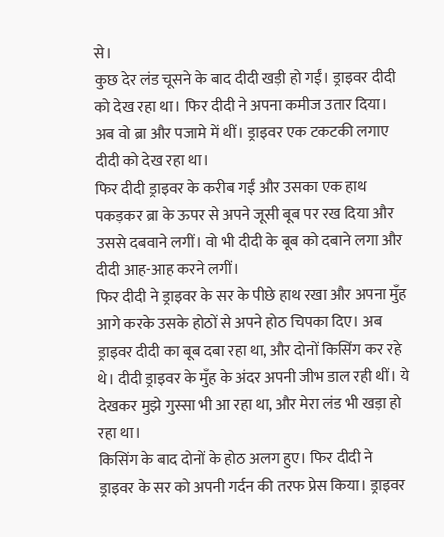से।
कुछ देर लंड चूसने के बाद दीदी खड़ी हो गईं। ड्राइवर दीदी को देख रहा था। फिर दीदी ने अपना कमीज उतार दिया। अब वो ब्रा और पजामे में थीं। ड्राइवर एक टकटकी लगाए दीदी को देख रहा था।
फिर दीदी ड्राइवर के करीब गईं और उसका एक हाथ पकड़कर ब्रा के ऊपर से अपने जूसी बूब पर रख दिया और उससे दबवाने लगीं। वो भी दीदी के बूब को दबाने लगा और दीदी आह-आह करने लगीं।
फिर दीदी ने ड्राइवर के सर के पीछे हाथ रखा और अपना मुँह आगे करके उसके होठों से अपने होठ चिपका दिए। अब ड्राइवर दीदी का बूब दबा रहा था, और दोनों किसिंग कर रहे थे। दीदी ड्राइवर के मुँह के अंदर अपनी जीभ डाल रही थीं। ये देखकर मुझे गुस्सा भी आ रहा था, और मेरा लंड भी खड़ा हो रहा था।
किसिंग के बाद दोनों के होठ अलग हुए। फिर दीदी ने ड्राइवर के सर को अपनी गर्दन की तरफ प्रेस किया। ड्राइवर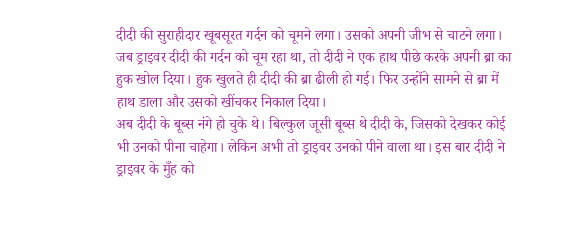दीदी की सुराहीदार खूबसूरत गर्दन को चूमने लगा। उसको अपनी जीभ से चाटने लगा।
जब ड्राइवर दीदी की गर्दन को चूम रहा था, तो दीदी ने एक हाथ पीछे करके अपनी ब्रा का हुक खोल दिया। हुक खुलते ही दीदी की ब्रा ढीली हो गई। फिर उन्होंने सामने से ब्रा में हाथ डाला और उसको खींचकर निकाल दिया।
अब दीदी के बूब्स नंगे हो चुके थे। बिल्कुल जूसी बूब्स थे दीदी के, जिसको देखकर कोई भी उनको पीना चाहेगा। लेकिन अभी तो ड्राइवर उनको पीने वाला था। इस बार दीदी ने ड्राइवर के मुँह को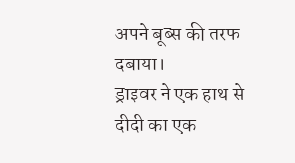अपने बूब्स की तरफ दबाया।
ड्राइवर ने एक हाथ से दीदी का एक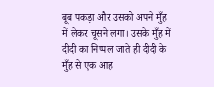बूब पकड़ा और उसको अपने मुँह में लेकर चूसने लगा। उसके मुँह में दीदी का निप्पल जाते ही दीदी के मुँह से एक आह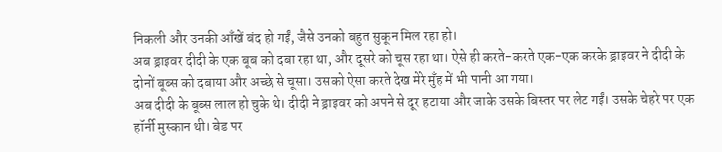निकली और उनकी आँखें बंद हो गईं, जैसे उनको बहुत सुकून मिल रहा हो।
अब ड्राइवर दीदी के एक बूब को दबा रहा था, और दूसरे को चूस रहा था। ऐसे ही करते-करते एक-एक करके ड्राइवर ने दीदी के दोनों बूब्स को दबाया और अच्छे से चूसा। उसको ऐसा करते देख मेरे मुँह में भी पानी आ गया।
अब दीदी के बूब्स लाल हो चुके थे। दीदी ने ड्राइवर को अपने से दूर हटाया और जाके उसके बिस्तर पर लेट गईं। उसके चेहरे पर एक हॉर्नी मुस्कान थी। बेड पर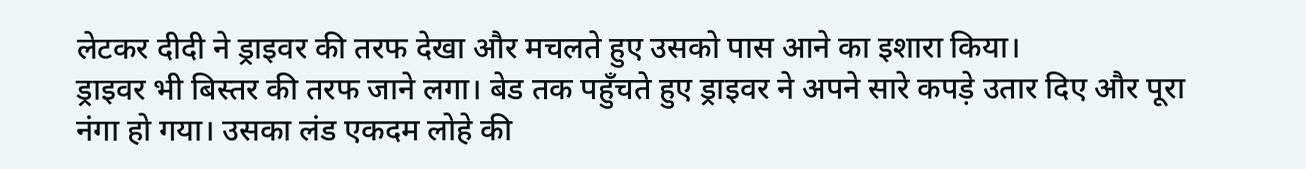लेटकर दीदी ने ड्राइवर की तरफ देखा और मचलते हुए उसको पास आने का इशारा किया।
ड्राइवर भी बिस्तर की तरफ जाने लगा। बेड तक पहुँचते हुए ड्राइवर ने अपने सारे कपड़े उतार दिए और पूरा नंगा हो गया। उसका लंड एकदम लोहे की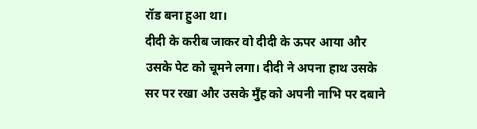रॉड बना हुआ था।
दीदी के करीब जाकर वो दीदी के ऊपर आया और उसके पेट को चूमने लगा। दीदी ने अपना हाथ उसके सर पर रखा और उसके मुँह को अपनी नाभि पर दबाने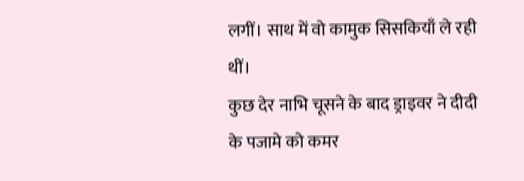लगीं। साथ में वो कामुक सिसकियाँ ले रही थीं।
कुछ देर नाभि चूसने के बाद ड्राइवर ने दीदी के पजामे को कमर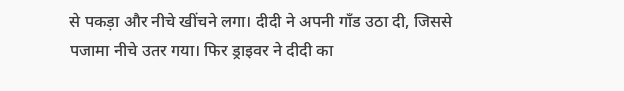से पकड़ा और नीचे खींचने लगा। दीदी ने अपनी गाँड उठा दी, जिससे पजामा नीचे उतर गया। फिर ड्राइवर ने दीदी का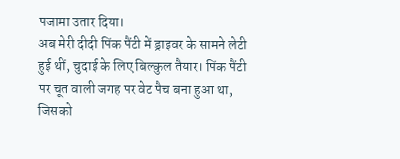पजामा उतार दिया।
अब मेरी दीदी पिंक पैंटी में ड्राइवर के सामने लेटी हुई थीं, चुदाई के लिए बिल्कुल तैयार। पिंक पैंटी पर चूत वाली जगह पर वेट पैच बना हुआ था, जिसको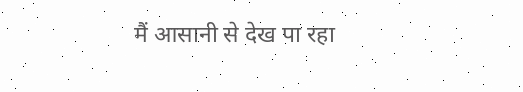मैं आसानी से देख पा रहा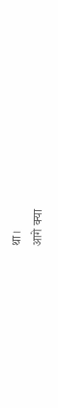था।
आगे क्या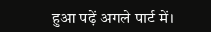हुआ पढ़ें अगले पार्ट में।